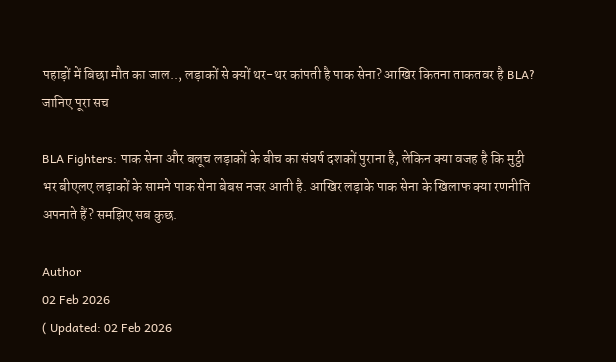पहाड़ों में बिछा मौत का जाल.., लड़ाकों से क्यों थर-थर कांपती है पाक सेना? आखिर कितना ताकतवर है BLA? जानिए पूरा सच

BLA Fighters: पाक सेना और बलूच लड़ाकों के बीच का संघर्ष दशकों पुराना है, लेकिन क्या वजह है कि मुट्ठी भर बीएलए लड़ाकों के सामने पाक सेना बेबस नजर आती है. आखिर लड़ाके पाक सेना के खिलाफ क्या रणनीति अपनाते हैं? समझिए सब कुछ.

Author
02 Feb 2026
( Updated: 02 Feb 2026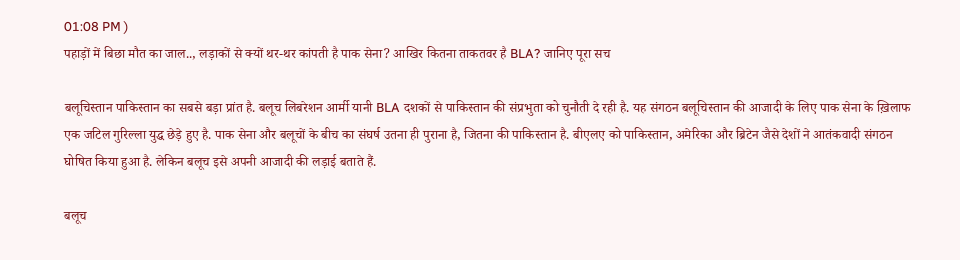01:08 PM )
पहाड़ों में बिछा मौत का जाल.., लड़ाकों से क्यों थर-थर कांपती है पाक सेना? आखिर कितना ताकतवर है BLA? जानिए पूरा सच

बलूचिस्तान पाकिस्तान का सबसे बड़ा प्रांत है. बलूच लिबरेशन आर्मी यानी BLA दशकों से पाकिस्तान की संप्रभुता को चुनौती दे रही है. यह संगठन बलूचिस्तान की आजादी के लिए पाक सेना के ख़िलाफ एक जटिल गुरिल्ला युद्ध छेड़े हुए है. पाक सेना और बलूचों के बीच का संघर्ष उतना ही पुराना है, जितना की पाकिस्तान है. बीएलए को पाकिस्तान, अमेरिका और ब्रिटेन जैसे देशों ने आतंकवादी संगठन घोषित किया हुआ है. लेकिन बलूच इसे अपनी आजादी की लड़ाई बताते हैं.

बलूच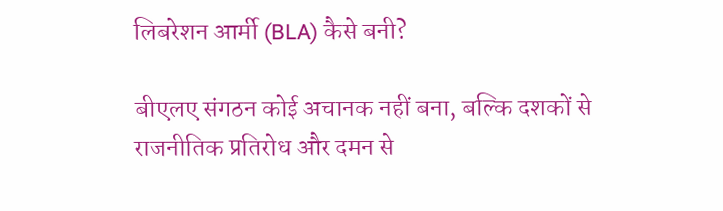लिबरेशन आर्मी (BLA) कैसे बनी?

बीएलए संगठन कोई अचानक नहीं बना, बल्कि दशकों से राजनीतिक प्रतिरोध और दमन से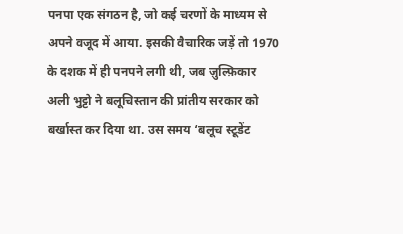पनपा एक संगठन है, जो कई चरणों के माध्यम से अपने वजूद में आया. इसकी वैचारिक जड़ें तो 1970 के दशक में ही पनपने लगी थी, जब ज़ुल्फ़िकार अली भुट्टो ने बलूचिस्तान की प्रांतीय सरकार को बर्खास्त कर दिया था. उस समय ‘बलूच स्टूडेंट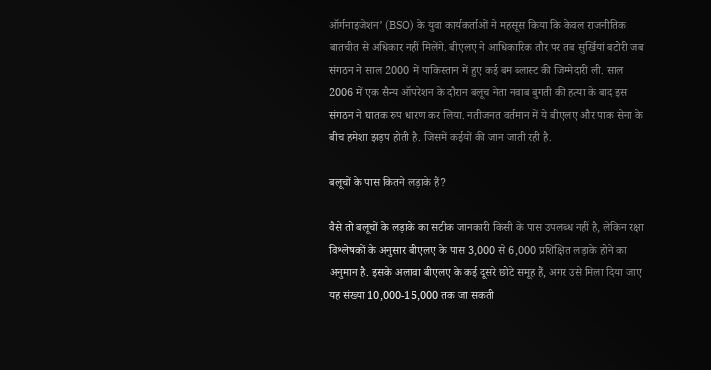ऑर्गनाइजेशन’ (BSO) के युवा कार्यकर्ताओं ने महसूस किया कि केवल राजनीतिक बातचीत से अधिकार नहीं मिलेंगे. बीएलए ने आधिकारिक तौर पर तब सुर्खियां बटोरी जब संगठन ने साल 2000 में पाकिस्तान में हुए कई बम ब्लास्ट की जिम्मेदारी ली. साल 2006 में एक सैन्य ऑपरेशन के दौरान बलूच नेता नवाब बुगती की हत्या के बाद इस संगठन ने घातक रुप धारण कर लिया. नतीजनत वर्तमान में ये बीएलए और पाक सेना के बीच हमेशा झड़प होती है. जिसमें कईयों की जान जाती रही है.

बलूचों के पास कितने लड़ाके हैं?

वैसे तो बलूचों के लड़ाके का सटीक जानकारी किसी के पास उपलब्ध नहीं है, लेकिन रक्षा विश्लेषकों के अनुसार बीएलए के पास 3,000 से 6,000 प्रशिक्षित लड़ाके होने का अनुमान है. इसके अलावा बीएलए के कई दूसरे छोटे समूह हैं, अगर उसे मिला दिया जाए यह संख्या 10,000-15,000 तक जा सकती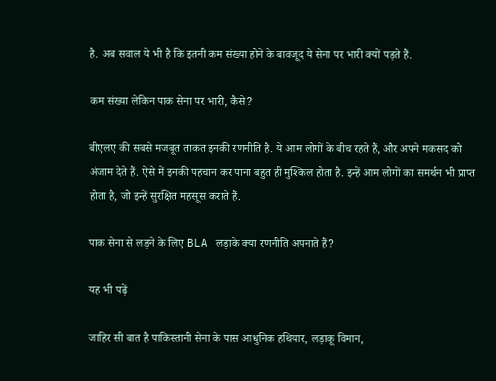है. अब सवाल ये भी है कि इतनी कम संख्या होने के बावजूद ये सेना पर भारी क्यों पड़ते हैं.

कम संख्या लेकिन पाक सेना पर भारी, कैसे?

बीएलए की सबसे मजबूत ताकत इनकी रणनीति है. ये आम लोगों के बीच रहते हैं, और अपने मकसद को अंजाम देते हैं. ऐसे में इनकी पहचान कर पाना बहुत ही मुश्किल होता है. इन्हें आम लोगों का समर्थन भी प्राप्त होता है, जो इन्हें सुरक्षित महसूस कराते हैं.

पाक सेना से लड़ने के लिए BLA लड़ाके क्या रणनीति अपनाते हैं?

यह भी पढ़ें

जाहिर सी बात है पाकिस्तानी सेना के पास आधुनिक हथियार, लड़ाकू विमान,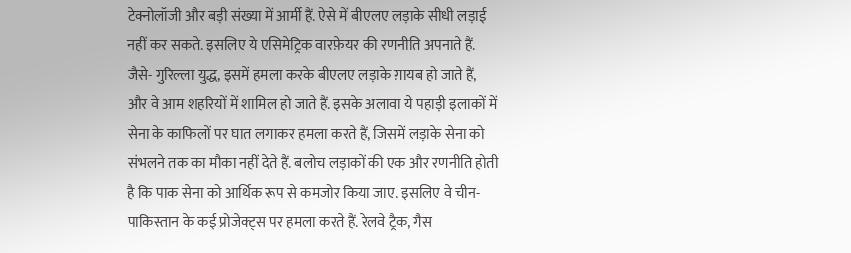टेक्नोलॉजी और बड़ी संख्या में आर्मी हैं. ऐसे में बीएलए लड़ाके सीधी लड़ाई नहीं कर सकते. इसलिए ये एसिमेट्रिक वारफ़ेयर की रणनीति अपनाते हैं. जैसे- गुरिल्ला युद्ध, इसमें हमला करके बीएलए लड़ाके ग़ायब हो जाते हैं, और वे आम शहरियों में शामिल हो जाते हैं. इसके अलावा ये पहाड़ी इलाकों में सेना के काफिलों पर घात लगाकर हमला करते हैं, जिसमें लड़ाके सेना को संभलने तक का मौका नहीं देते हैं. बलोच लड़ाकों की एक और रणनीति होती है कि पाक सेना को आर्थिक रूप से कमजोर किया जाए. इसलिए वे चीन-पाकिस्तान के कई प्रोजेक्ट्स पर हमला करते हैं. रेलवे ट्रैक, गैस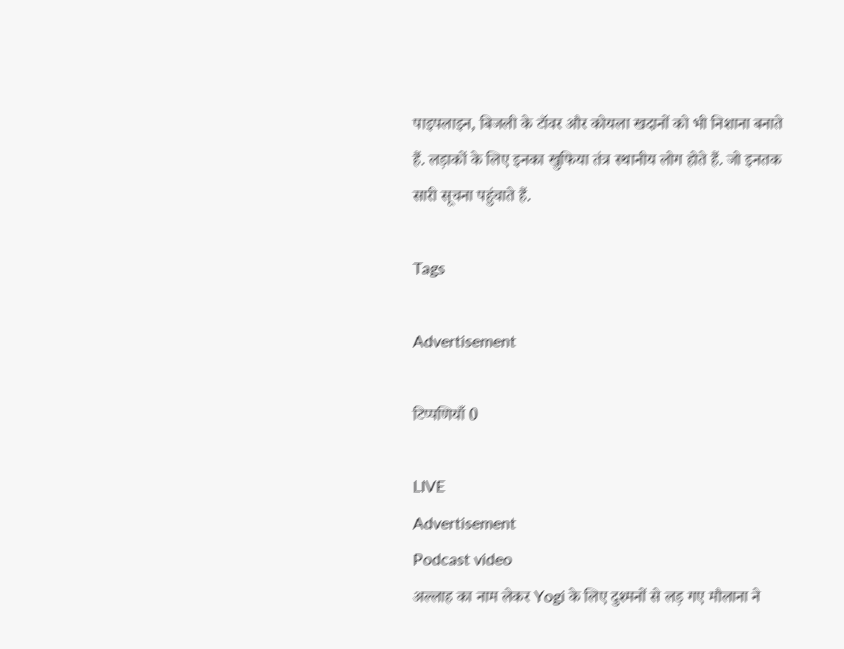पाइपलाइन, बिजली के टॉवर और कोयला खदानों को भी निशाना बनाते हैं. लड़ाकों के लिए इनका खुफिया तंत्र स्थानीय लोग होते हैं. जो इनतक सारी सूचना पहुंचाते हैं.

Tags

Advertisement

टिप्पणियाँ 0

LIVE
Advertisement
Podcast video
अल्लाह का नाम लेकर Yogi के लिए दुश्मनों से लड़ गए मौलाना ने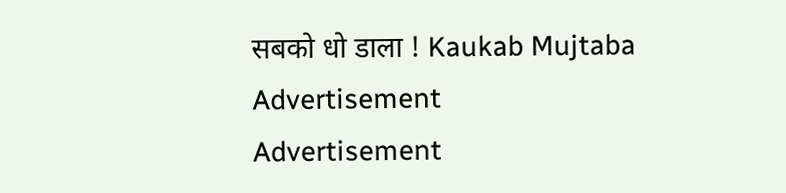सबको धो डाला ! Kaukab Mujtaba
Advertisement
Advertisement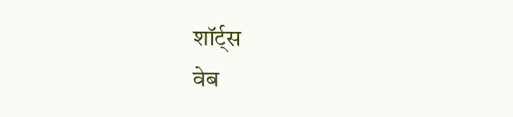शॉर्ट्स
वेब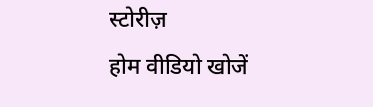स्टोरीज़
होम वीडियो खोजें